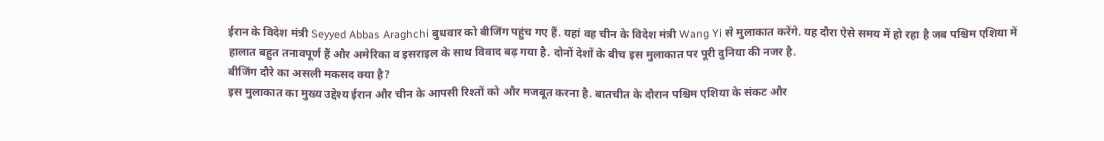ईरान के विदेश मंत्री Seyyed Abbas Araghchi बुधवार को बीजिंग पहुंच गए हैं. यहां वह चीन के विदेश मंत्री Wang Yi से मुलाकात करेंगे. यह दौरा ऐसे समय में हो रहा है जब पश्चिम एशिया में हालात बहुत तनावपूर्ण हैं और अमेरिका व इसराइल के साथ विवाद बढ़ गया है. दोनों देशों के बीच इस मुलाकात पर पूरी दुनिया की नजर है.
बीजिंग दौरे का असली मकसद क्या है?
इस मुलाकात का मुख्य उद्देश्य ईरान और चीन के आपसी रिश्तों को और मजबूत करना है. बातचीत के दौरान पश्चिम एशिया के संकट और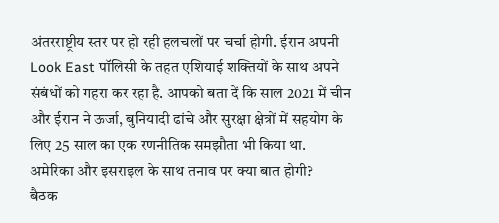अंतरराष्ट्रीय स्तर पर हो रही हलचलों पर चर्चा होगी. ईरान अपनी Look East पॉलिसी के तहत एशियाई शक्तियों के साथ अपने संबंधों को गहरा कर रहा है. आपको बता दें कि साल 2021 में चीन और ईरान ने ऊर्जा, बुनियादी ढांचे और सुरक्षा क्षेत्रों में सहयोग के लिए 25 साल का एक रणनीतिक समझौता भी किया था.
अमेरिका और इसराइल के साथ तनाव पर क्या बात होगी?
बैठक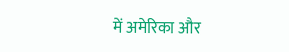में अमेरिका और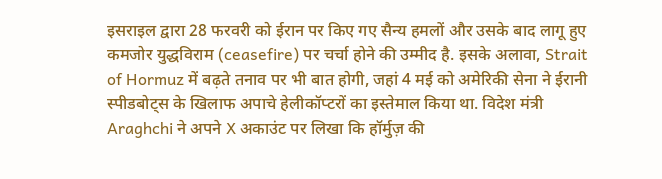इसराइल द्वारा 28 फरवरी को ईरान पर किए गए सैन्य हमलों और उसके बाद लागू हुए कमजोर युद्धविराम (ceasefire) पर चर्चा होने की उम्मीद है. इसके अलावा, Strait of Hormuz में बढ़ते तनाव पर भी बात होगी, जहां 4 मई को अमेरिकी सेना ने ईरानी स्पीडबोट्स के खिलाफ अपाचे हेलीकॉप्टरों का इस्तेमाल किया था. विदेश मंत्री Araghchi ने अपने X अकाउंट पर लिखा कि हॉर्मुज़ की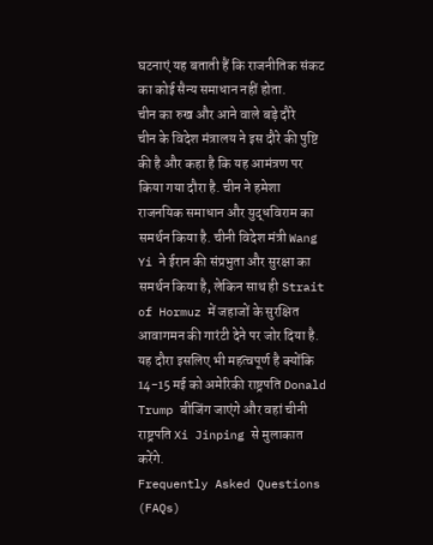घटनाएं यह बताती हैं कि राजनीतिक संकट का कोई सैन्य समाधान नहीं होता.
चीन का रुख और आने वाले बड़े दौरे
चीन के विदेश मंत्रालय ने इस दौरे की पुष्टि की है और कहा है कि यह आमंत्रण पर किया गया दौरा है. चीन ने हमेशा राजनयिक समाधान और युद्धविराम का समर्थन किया है. चीनी विदेश मंत्री Wang Yi ने ईरान की संप्रभुता और सुरक्षा का समर्थन किया है, लेकिन साथ ही Strait of Hormuz में जहाजों के सुरक्षित आवागमन की गारंटी देने पर जोर दिया है. यह दौरा इसलिए भी महत्वपूर्ण है क्योंकि 14-15 मई को अमेरिकी राष्ट्रपति Donald Trump बीजिंग जाएंगे और वहां चीनी राष्ट्रपति Xi Jinping से मुलाकात करेंगे.
Frequently Asked Questions (FAQs)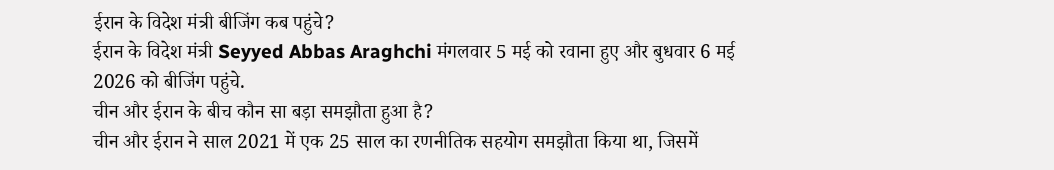ईरान के विदेश मंत्री बीजिंग कब पहुंचे?
ईरान के विदेश मंत्री Seyyed Abbas Araghchi मंगलवार 5 मई को रवाना हुए और बुधवार 6 मई 2026 को बीजिंग पहुंचे.
चीन और ईरान के बीच कौन सा बड़ा समझौता हुआ है?
चीन और ईरान ने साल 2021 में एक 25 साल का रणनीतिक सहयोग समझौता किया था, जिसमें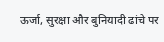ऊर्जा, सुरक्षा और बुनियादी ढांचे पर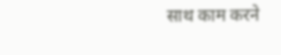साथ काम करने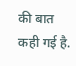की बात कही गई है.